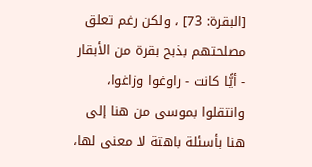[البقرة: 73] ، ولكن رغم تعلق مصلحتهم بذبح بقرة من الأبقار - أيًّا كانت - راوغوا وزاغوا، وانتقلوا بموسى من هنا إلى هنا بأسئلة باهتة لا معنى لها،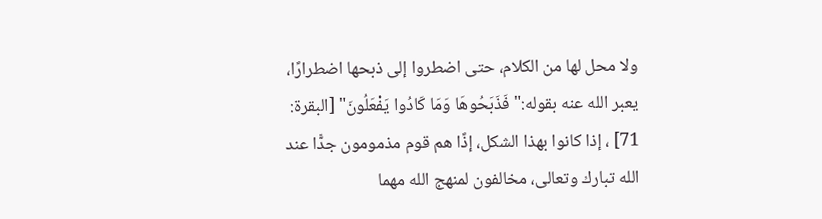ولا محل لها من الكلام، حتى اضطروا إلى ذبحها اضطرارًا، يعبر الله عنه بقوله:"فَذَبَحُوهَا وَمَا كَادُوا يَفْعَلُونَ" [البقرة: 71] ، إذا كانوا بهذا الشكل، إذًا هم قوم مذمومون جدًّا عند الله تبارك وتعالى، مخالفون لمنهج الله مهما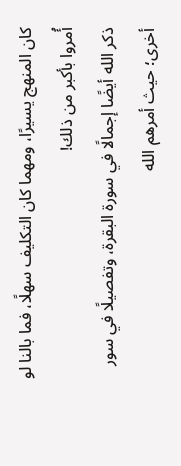كان المنهج يسيرًا، ومهما كان التكليف سهلًا، فما بالنا لو أُمروا بأكبر من ذلك!
ذكر الله أيضًا إجمالًا في سورة البقرة، وتفصيلًا في سور أخرى؛ حيث أمرهم الله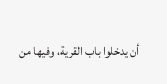أن يدخلوا باب القرية، وفيها من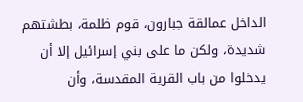الداخل عمالقة جبارون، قوم ظلمة، بطشتهم شديدة، ولكن ما على بني إسرائيل إلا أن يدخلوا من باب القرية المقدسة، وأن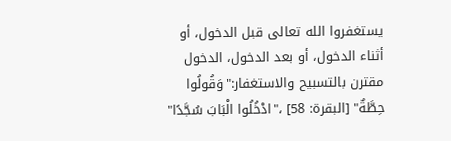يستغفروا الله تعالى قبل الدخول، أو أثناء الدخول، أو بعد الدخول، الدخول مقترن بالتسبيح والاستغفار:"وَقُولُوا حِطَّةٌ" [البقرة: 58] ،"ادْخُلُوا الْبَابَ سُجَّدًا"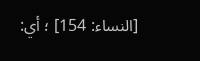[النساء: 154] ؛ أي: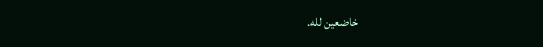خاضعين لله.